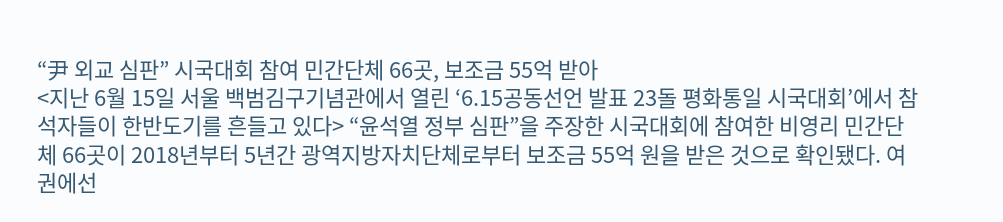“尹 외교 심판” 시국대회 참여 민간단체 66곳, 보조금 55억 받아
<지난 6월 15일 서울 백범김구기념관에서 열린 ‘6.15공동선언 발표 23돌 평화통일 시국대회’에서 참석자들이 한반도기를 흔들고 있다> “윤석열 정부 심판”을 주장한 시국대회에 참여한 비영리 민간단체 66곳이 2018년부터 5년간 광역지방자치단체로부터 보조금 55억 원을 받은 것으로 확인됐다. 여권에선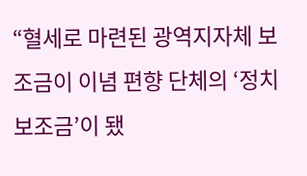“혈세로 마련된 광역지자체 보조금이 이념 편향 단체의 ‘정치 보조금’이 됐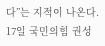다”는 지적이 나온다. 17일 국민의힘 권성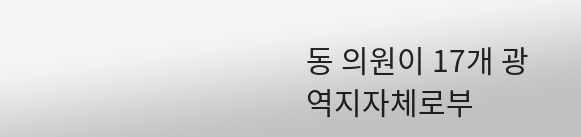동 의원이 17개 광역지자체로부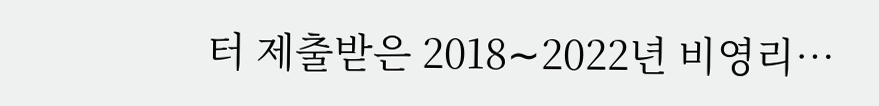터 제출받은 2018∼2022년 비영리…